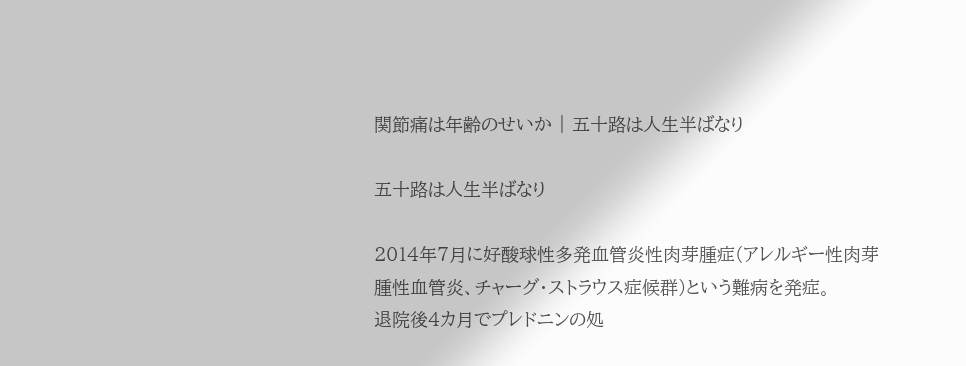関節痛は年齢のせいか | 五十路は人生半ばなり

五十路は人生半ばなり

2014年7月に好酸球性多発血管炎性肉芽腫症(アレルギー性肉芽腫性血管炎、チャーグ・ストラウス症候群)という難病を発症。
退院後4カ月でプレドニンの処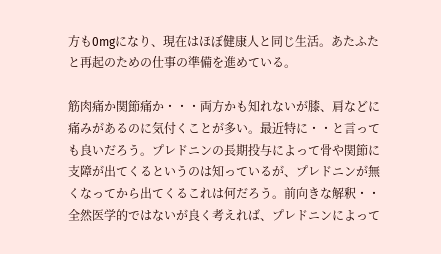方も0mgになり、現在はほぼ健康人と同じ生活。あたふたと再起のための仕事の準備を進めている。

筋肉痛か関節痛か・・・両方かも知れないが膝、肩などに痛みがあるのに気付くことが多い。最近特に・・と言っても良いだろう。プレドニンの長期投与によって骨や関節に支障が出てくるというのは知っているが、プレドニンが無くなってから出てくるこれは何だろう。前向きな解釈・・全然医学的ではないが良く考えれば、プレドニンによって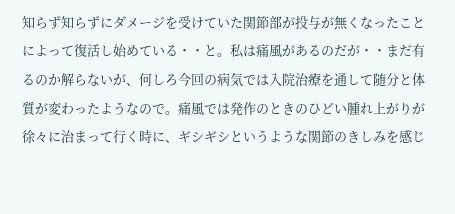知らず知らずにダメージを受けていた関節部が投与が無くなったことによって復活し始めている・・と。私は痛風があるのだが・・まだ有るのか解らないが、何しろ今回の病気では入院治療を通して随分と体質が変わったようなので。痛風では発作のときのひどい腫れ上がりが徐々に治まって行く時に、ギシギシというような関節のきしみを感じ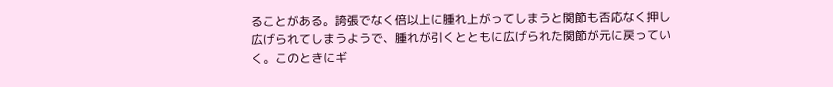ることがある。誇張でなく倍以上に腫れ上がってしまうと関節も否応なく押し広げられてしまうようで、腫れが引くとともに広げられた関節が元に戻っていく。このときにギ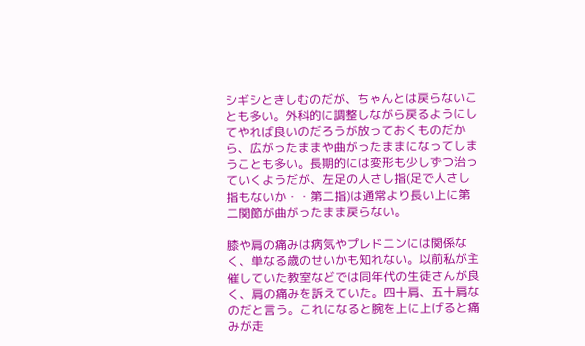シギシときしむのだが、ちゃんとは戻らないことも多い。外科的に調整しながら戻るようにしてやれば良いのだろうが放っておくものだから、広がったままや曲がったままになってしまうことも多い。長期的には変形も少しずつ治っていくようだが、左足の人さし指(足で人さし指もないか・・第二指)は通常より長い上に第二関節が曲がったまま戻らない。

膝や肩の痛みは病気やプレドニンには関係なく、単なる歳のせいかも知れない。以前私が主催していた教室などでは同年代の生徒さんが良く、肩の痛みを訴えていた。四十肩、五十肩なのだと言う。これになると腕を上に上げると痛みが走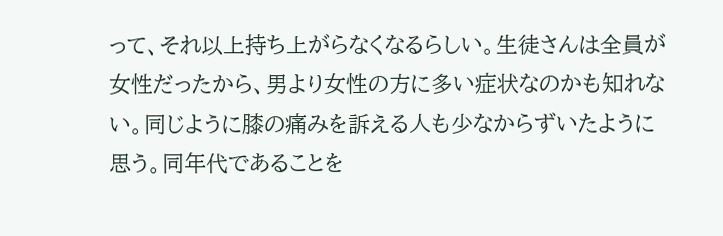って、それ以上持ち上がらなくなるらしい。生徒さんは全員が女性だったから、男より女性の方に多い症状なのかも知れない。同じように膝の痛みを訴える人も少なからずいたように思う。同年代であることを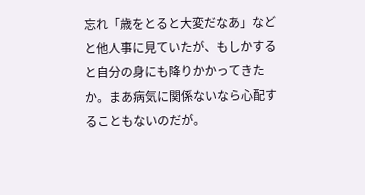忘れ「歳をとると大変だなあ」などと他人事に見ていたが、もしかすると自分の身にも降りかかってきたか。まあ病気に関係ないなら心配することもないのだが。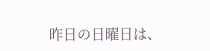昨日の日曜日は、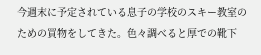今週末に予定されている息子の学校のスキー教室のための買物をしてきた。色々調べると厚での靴下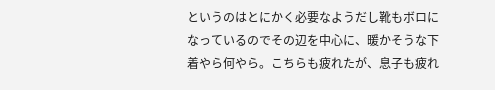というのはとにかく必要なようだし靴もボロになっているのでその辺を中心に、暖かそうな下着やら何やら。こちらも疲れたが、息子も疲れ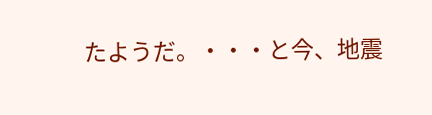たようだ。・・・と今、地震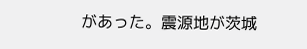があった。震源地が茨城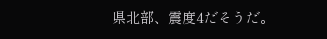県北部、震度4だそうだ。